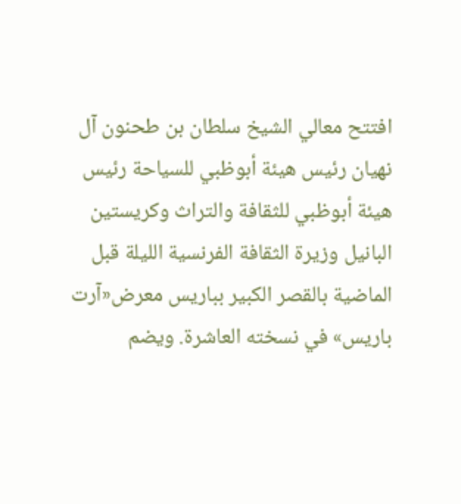افتتح معالي الشيخ سلطان بن طحنون آل نهيان رئيس هيئة أبوظبي للسياحة رئيس هيئة أبوظبي للثقافة والتراث وكريستين البانيل وزيرة الثقافة الفرنسية الليلة قبل الماضية بالقصر الكبير بباريس معرض«آرت باريس» في نسخته العاشرة. ويضم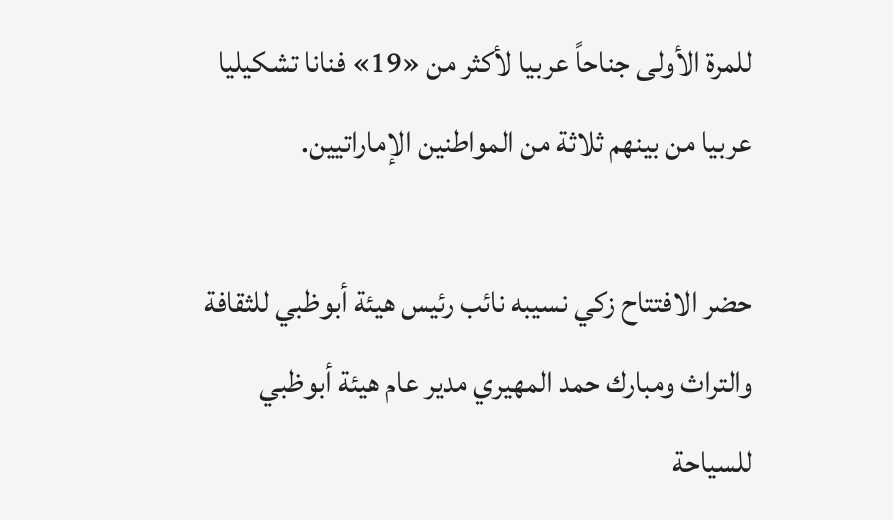للمرة الأولى جناحاً عربيا لأكثر من «19» فنانا تشكيليا عربيا من بينهم ثلاثة من المواطنين الإماراتيين.

حضر الافتتاح زكي نسيبه نائب رئيس هيئة أبوظبي للثقافة والتراث ومبارك حمد المهيري مدير عام هيئة أبوظبي للسياحة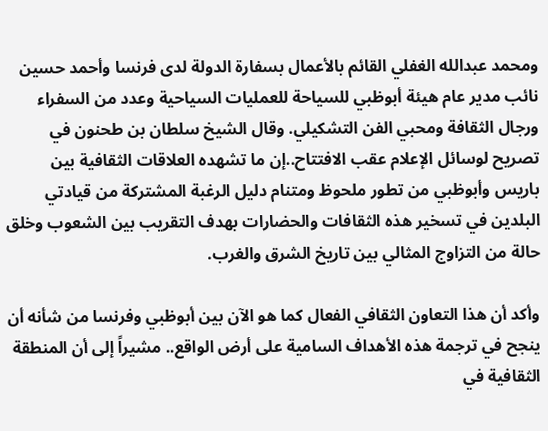ومحمد عبدالله الغفلي القائم بالأعمال بسفارة الدولة لدى فرنسا وأحمد حسين نائب مدير عام هيئة أبوظبي للسياحة للعمليات السياحية وعدد من السفراء ورجال الثقافة ومحبي الفن التشكيلي. وقال الشيخ سلطان بن طحنون في تصريح لوسائل الإعلام عقب الافتتاح..إن ما تشهده العلاقات الثقافية بين باريس وأبوظبي من تطور ملحوظ ومتنام دليل الرغبة المشتركة من قيادتي البلدين في تسخير هذه الثقافات والحضارات بهدف التقريب بين الشعوب وخلق حالة من التزاوج المثالي بين تاريخ الشرق والغرب.

وأكد أن هذا التعاون الثقافي الفعال كما هو الآن بين أبوظبي وفرنسا من شأنه أن ينجح في ترجمة هذه الأهداف السامية على أرض الواقع.. مشيراً إلى أن المنطقة الثقافية في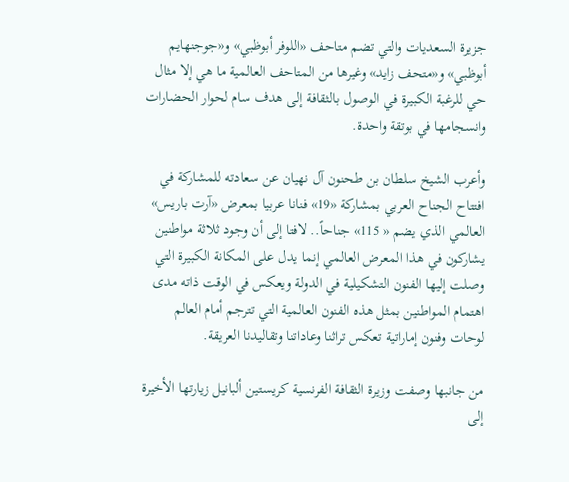جزيرة السعديات والتي تضم متاحف «اللوفر أبوظبي» و«جوجنهايم أبوظبي» و«متحف زايد» وغيرها من المتاحف العالمية ما هي إلا مثال حي للرغبة الكبيرة في الوصول بالثقافة إلى هدف سام لحوار الحضارات وانسجامها في بوتقة واحدة.

وأعرب الشيخ سلطان بن طحنون آل نهيان عن سعادته للمشاركة في افتتاح الجناح العربي بمشاركة «19» فنانا عربيا بمعرض «آرت باريس» العالمي الذي يضم « 115» جناحاً.. لافتا إلى أن وجود ثلاثة مواطنين يشاركون في هذا المعرض العالمي إنما يدل على المكانة الكبيرة التي وصلت إليها الفنون التشكيلية في الدولة ويعكس في الوقت ذاته مدى اهتمام المواطنين بمثل هذه الفنون العالمية التي تترجم أمام العالم لوحات وفنون إماراتية تعكس تراثنا وعاداتنا وتقاليدنا العريقة.

من جانبها وصفت وزيرة الثقافة الفرنسية كريستين ألبانيل زيارتها الأخيرة إلى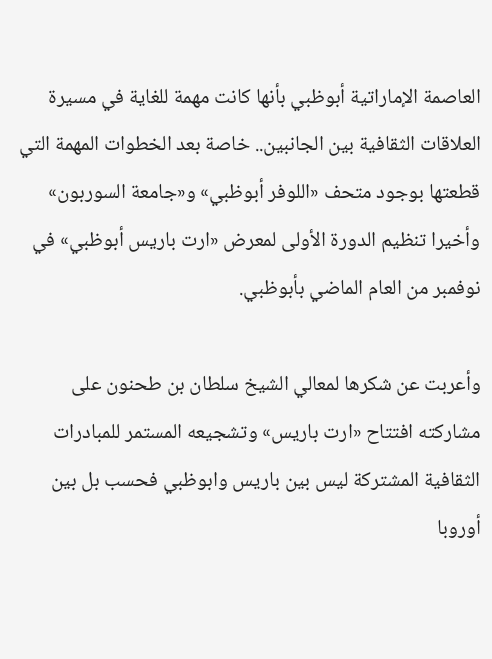العاصمة الإماراتية أبوظبي بأنها كانت مهمة للغاية في مسيرة العلاقات الثقافية بين الجانبين.. خاصة بعد الخطوات المهمة التي قطعتها بوجود متحف «اللوفر أبوظبي» و«جامعة السوربون» وأخيرا تنظيم الدورة الأولى لمعرض «ارت باريس أبوظبي» في نوفمبر من العام الماضي بأبوظبي.

وأعربت عن شكرها لمعالي الشيخ سلطان بن طحنون على مشاركته افتتاح «ارت باريس» وتشجيعه المستمر للمبادرات الثقافية المشتركة ليس بين باريس وابوظبي فحسب بل بين أوروبا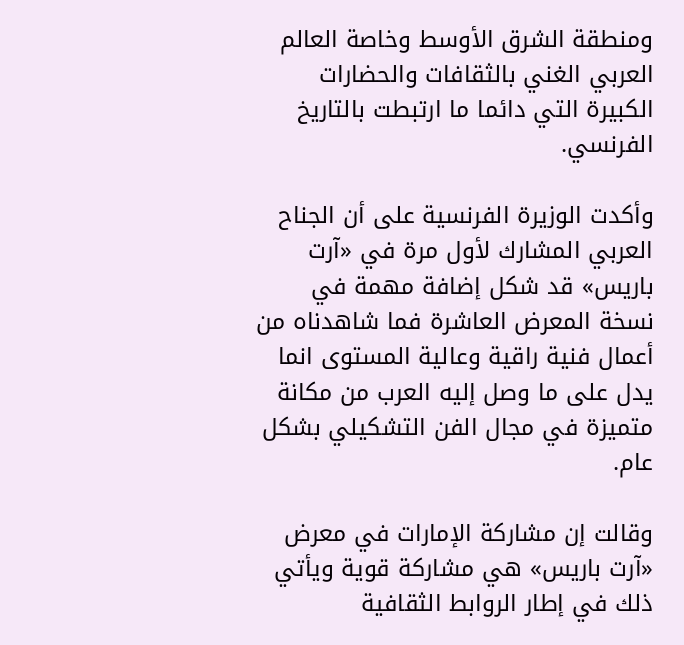ومنطقة الشرق الأوسط وخاصة العالم العربي الغني بالثقافات والحضارات الكبيرة التي دائما ما ارتبطت بالتاريخ الفرنسي.

وأكدت الوزيرة الفرنسية على أن الجناح العربي المشارك لأول مرة في «آرت باريس» قد شكل إضافة مهمة في نسخة المعرض العاشرة فما شاهدناه من أعمال فنية راقية وعالية المستوى انما يدل على ما وصل إليه العرب من مكانة متميزة في مجال الفن التشكيلي بشكل عام.

وقالت إن مشاركة الإمارات في معرض «آرت باريس» هي مشاركة قوية ويأتي ذلك في إطار الروابط الثقافية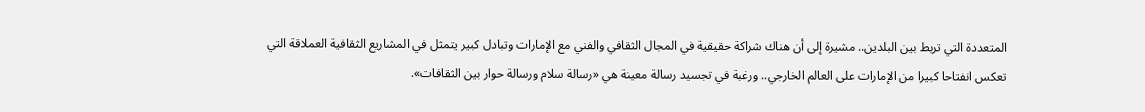المتعددة التي تربط بين البلدين.. مشيرة إلى أن هناك شراكة حقيقية في المجال الثقافي والفني مع الإمارات وتبادل كبير يتمثل في المشاريع الثقافية العملاقة التي تعكس انفتاحا كبيرا من الإمارات على العالم الخارجي.. ورغبة في تجسيد رسالة معينة هي «رسالة سلام ورسالة حوار بين الثقافات».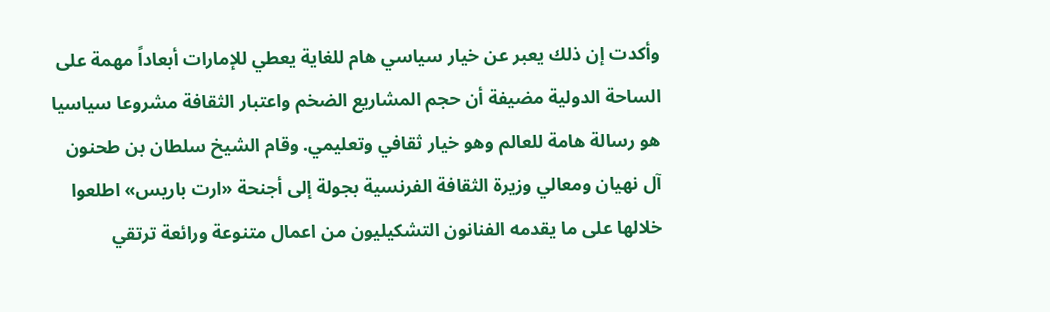وأكدت إن ذلك يعبر عن خيار سياسي هام للغاية يعطي للإمارات أبعاداً مهمة على الساحة الدولية مضيفة أن حجم المشاريع الضخم واعتبار الثقافة مشروعا سياسيا هو رسالة هامة للعالم وهو خيار ثقافي وتعليمي. وقام الشيخ سلطان بن طحنون آل نهيان ومعالي وزيرة الثقافة الفرنسية بجولة إلى أجنحة «ارت باريس» اطلعوا خلالها على ما يقدمه الفنانون التشكيليون من اعمال متنوعة ورائعة ترتقي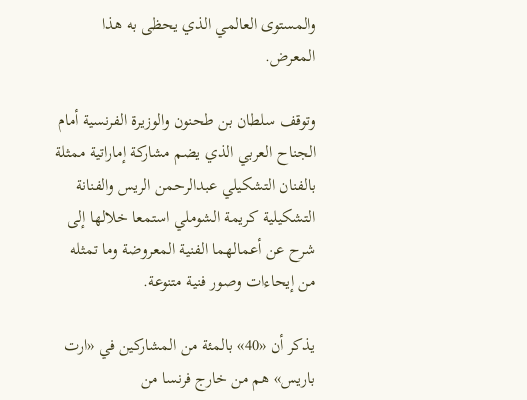والمستوى العالمي الذي يحظى به هذا المعرض.

وتوقف سلطان بن طحنون والوزيرة الفرنسية أمام الجناح العربي الذي يضم مشاركة إماراتية ممثلة بالفنان التشكيلي عبدالرحمن الريس والفنانة التشكيلية كريمة الشوملي استمعا خلالها إلى شرح عن أعمالهما الفنية المعروضة وما تمثله من إيحاءات وصور فنية متنوعة.

يذكر أن «40» بالمئة من المشاركين في «ارت باريس» هم من خارج فرنسا من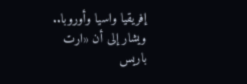إفريقيا واسيا وأوروبا.. ويشار إلى أن «ارت باريس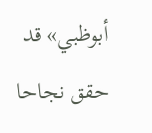أبوظبي» قد حقق نجاحا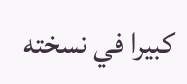كبيرا في نسخته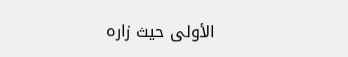الأولى حيث زاره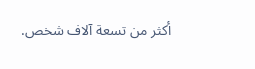أكثر من تسعة آلاف شخص.